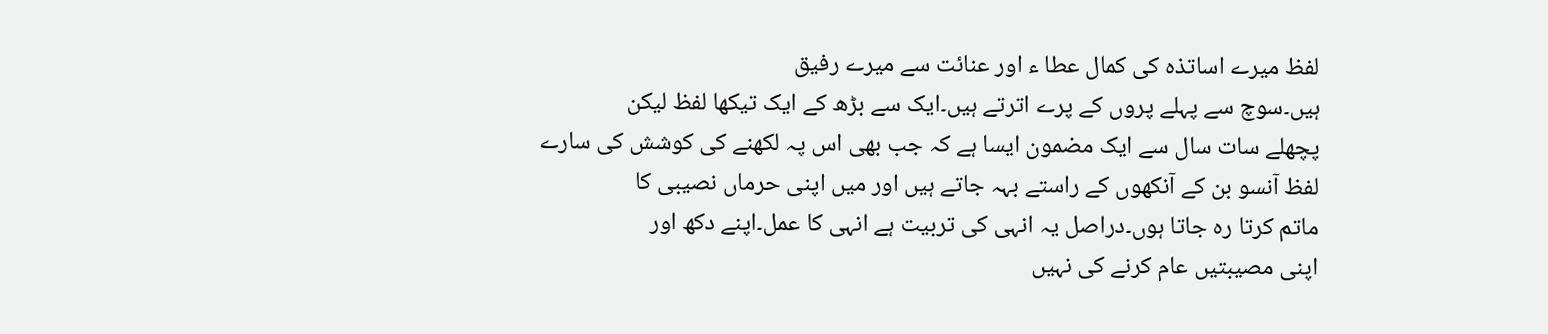لفظ میرے اساتذہ کی کمال عطا ء اور عنائت سے میرے رفیق
ہیں۔سوچ سے پہلے پروں کے پرے اترتے ہیں۔ایک سے بڑھ کے ایک تیکھا لفظ لیکن
پچھلے سات سال سے ایک مضمون ایسا ہے کہ جب بھی اس پہ لکھنے کی کوشش کی سارے
لفظ آنسو بن کے آنکھوں کے راستے بہہ جاتے ہیں اور میں اپنی حرماں نصیبی کا
ماتم کرتا رہ جاتا ہوں۔دراصل یہ انہی کی تربیت ہے انہی کا عمل۔اپنے دکھ اور
اپنی مصیبتیں عام کرنے کی نہیں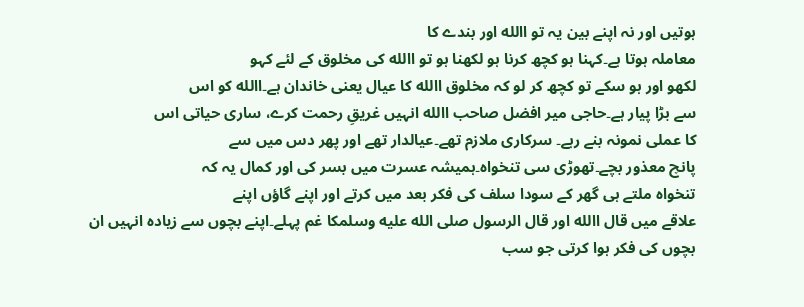ہوتیں اور نہ اپنے بین یہ تو االله اور بندے کا
معاملہ ہوتا ہے۔کہنا ہو کچھ کرنا ہو لکھنا ہو تو االله کی مخلوق کے لئے کہو
لکھو اور ہو سکے تو کچھ کر لو کہ مخلوق االله کا عیال یعنی خاندان ہے۔االله کو اس
سے بڑا پیار ہے۔حاجی میر افضل صاحب االله انہیں غریقِ رحمت کرے، ساری حیاتی اس
کا عملی نمونہ بنے رہے۔ سرکاری ملازم تھے۔عیالدار تھے اور پھر دس میں سے
پانچ معذور بچے۔تھوڑی سی تنخواہ۔ہمیشہ عسرت میں بسر کی اور کمال یہ کہ
تنخواہ ملتے ہی گھر کے سودا سلف کی فکر بعد میں کرتے اور اپنے گاؤں اپنے
علاقے میں قال االله اور قال الرسول صلى الله عليه وسلمکا غم پہلے۔اپنے بچوں سے زیادہ انہیں ان
بچوں کی فکر ہوا کرتی جو سب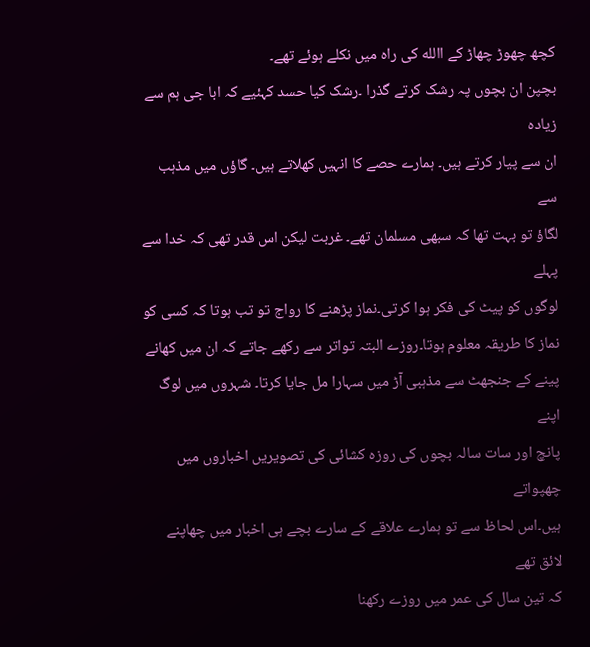کچھ چھوڑ چھاڑ کے االله کی راہ میں نکلے ہوئے تھے۔
بچپن ان بچوں پہ رشک کرتے گذرا ۔رشک کیا حسد کہئیے کہ ابا جی ہم سے زیادہ
ان سے پیار کرتے ہیں۔ ہمارے حصے کا انہیں کھلاتے ہیں۔ گاؤں میں مذہب سے
لگاؤ تو بہت تھا کہ سبھی مسلمان تھے۔ غربت لیکن اس قدر تھی کہ خدا سے پہلے
لوگوں کو پیٹ کی فکر ہوا کرتی۔نماز پڑھنے کا رواج تو تب ہوتا کہ کسی کو
نماز کا طریقہ معلوم ہوتا۔روزے البتہ تواتر سے رکھے جاتے کہ ان میں کھانے
پینے کے جنجھٹ سے مذہبی آڑ میں سہارا مل جایا کرتا۔ شہروں میں لوگ اپنے
پانچ اور سات سالہ بچوں کی روزہ کشائی کی تصویریں اخباروں میں چھپواتے
ہیں۔اس لحاظ سے تو ہمارے علاقے کے سارے بچے ہی اخبار میں چھاپنے لائق تھے
کہ تین سال کی عمر میں روزے رکھنا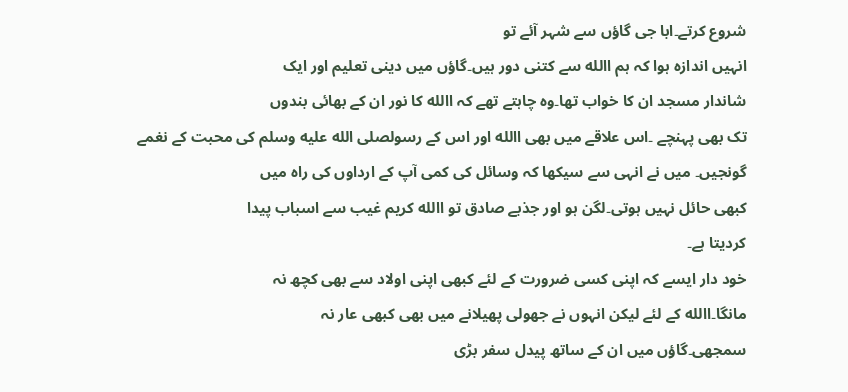شروع کرتے۔ابا جی گاؤں سے شہر آئے تو
انہیں اندازہ ہوا کہ ہم االله سے کتنی دور ہیں۔گاؤں میں دینی تعلیم اور ایک
شاندار مسجد ان کا خواب تھا۔وہ چاہتے تھے کہ االله کا نور ان کے بھائی بندوں
تک بھی پہنچے ۔اس علاقے میں بھی االله اور اس کے رسولصلى الله عليه وسلم کی محبت کے نغمے
گونجیں۔ میں نے انہی سے سیکھا کہ وسائل کی کمی آپ کے ارداوں کی راہ میں
کبھی حائل نہیں ہوتی۔لگن ہو اور جذبے صادق تو االله کریم غیب سے اسباب پیدا
کردیتا ہے۔
خود دار ایسے کہ اپنی کسی ضرورت کے لئے کبھی اپنی اولاد سے بھی کچھ نہ
مانگا۔االله کے لئے لیکن انہوں نے جھولی پھیلانے میں بھی کبھی عار نہ
سمجھی۔گاؤں میں ان کے ساتھ پیدل سفر بڑی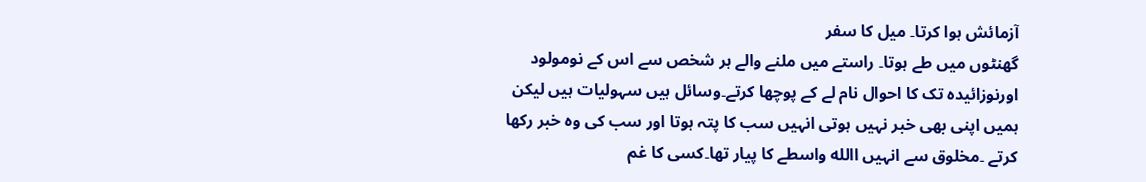آزمائش ہوا کرتا۔ میل کا سفر
گھنٹوں میں طے ہوتا۔ راستے میں ملنے والے ہر شخص سے اس کے نومولود
اورنوزائیدہ تک کا احوال نام لے کے پوچھا کرتے۔وسائل ہیں سہولیات ہیں لیکن
ہمیں اپنی بھی خبر نہیں ہوتی انہیں سب کا پتہ ہوتا اور سب کی وہ خبر رکھا
کرتے ۔مخلوق سے انہیں االله واسطے کا پیار تھا۔کسی کا غم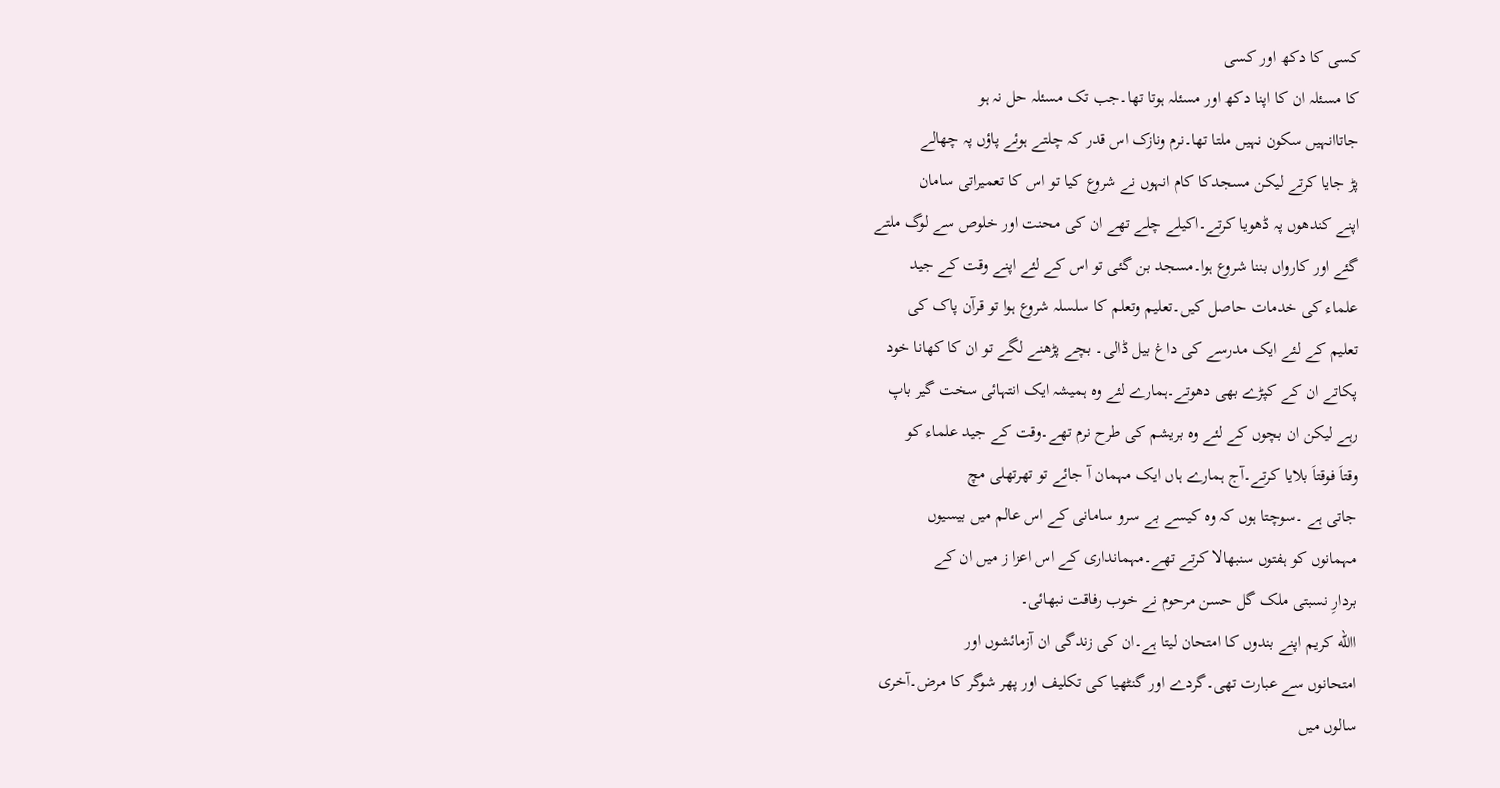کسی کا دکھ اور کسی
کا مسئلہ ان کا اپنا دکھ اور مسئلہ ہوتا تھا۔جب تک مسئلہ حل نہ ہو
جاتاانہیں سکون نہیں ملتا تھا۔نرم ونازک اس قدر کہ چلتے ہوئے پاؤں پہ چھالے
پڑ جایا کرتے لیکن مسجدکا کام انہوں نے شروع کیا تو اس کا تعمیراتی سامان
اپنے کندھوں پہ ڈھویا کرتے۔اکیلے چلے تھے ان کی محنت اور خلوص سے لوگ ملتے
گئے اور کارواں بننا شروع ہوا۔مسجد بن گئی تو اس کے لئے اپنے وقت کے جید
علماء کی خدمات حاصل کیں۔تعلیم وتعلم کا سلسلہ شروع ہوا تو قرآن پاک کی
تعلیم کے لئے ایک مدرسے کی داغ بیل ڈالی۔ بچے پڑھنے لگے تو ان کا کھانا خود
پکاتے ان کے کپڑے بھی دھوتے۔ہمارے لئے وہ ہمیشہ ایک انتہائی سخت گیر باپ
رہے لیکن ان بچوں کے لئے وہ بریشم کی طرح نرم تھے۔وقت کے جید علماء کو
وقتاَ فوقتاَ بلایا کرتے۔آج ہمارے ہاں ایک مہمان آ جائے تو تھرتھلی مچ
جاتی ہے ۔سوچتا ہوں کہ وہ کیسے بے سرو سامانی کے اس عالم میں بیسیوں
مہمانوں کو ہفتوں سنبھالا کرتے تھے۔مہمانداری کے اس اعزا ز میں ان کے
بردارِ نسبتی ملک گل حسن مرحوم نے خوب رفاقت نبھائی۔
االله کریم اپنے بندوں کا امتحان لیتا ہے۔ان کی زندگی ان آزمائشوں اور
امتحانوں سے عبارت تھی۔گردے اور گنٹھیا کی تکلیف اور پھر شوگر کا مرض۔آخری
سالوں میں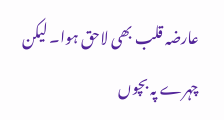عارضہ قلب بھی لاحق ہوا۔ لیکن چہرے پہ بچوں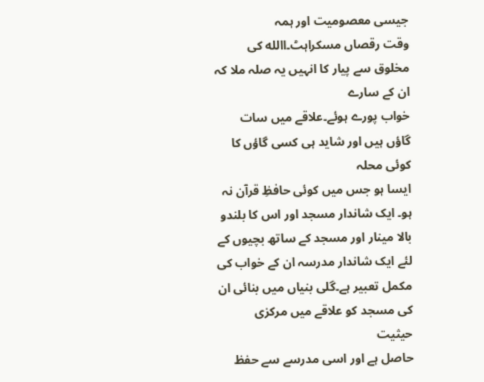جیسی معصومیت اور ہمہ
وقت رقصاں مسکراہٹ۔االله کی مخلوق سے پیار کا انہیں یہ صلہ ملا کہ ان کے سارے
خواب پورے ہوئے۔علاقے میں سات گاؤں ہیں اور شاید ہی کسی گاؤں کا کوئی محلہ
ایسا ہو جس میں کوئی حافظِ قرآن نہ ہو۔ ایک شاندار مسجد اور اس کا بلندو
بالا مینار اور مسجد کے ساتھ بچیوں کے لئے ایک شاندار مدرسہ ان کے خواب کی
مکمل تعبیر ہے۔گلی بنیاں میں بنائی ان کی مسجد کو علاقے میں مرکزی حیثیت
حاصل ہے اور اسی مدرسے سے حفظ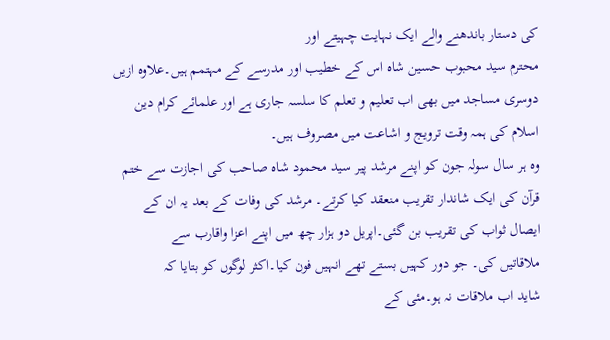کی دستار باندھنے والے ایک نہایت چہیتے اور
محترم سید محبوب حسین شاہ اس کے خطیب اور مدرسے کے مہتمم ہیں۔علاوہ ازیں
دوسری مساجد میں بھی اب تعلیم و تعلم کا سلسہ جاری ہے اور علمائے کرام دین
اسلام کی ہمہ وقت ترویج و اشاعت میں مصروف ہیں۔
وہ ہر سال سولہ جون کو اپنے مرشد پیر سید محمود شاہ صاحب کی اجازت سے ختم
قرآن کی ایک شاندار تقریب منعقد کیا کرتے۔ مرشد کی وفات کے بعد یہ ان کے
ایصال ثواب کی تقریب بن گئی۔اپریل دو ہزار چھ میں اپنے اعزا واقارب سے
ملاقاتیں کی۔ جو دور کہیں بستے تھے انہیں فون کیا۔اکثر لوگوں کو بتایا کہ
شاید اب ملاقات نہ ہو۔مئی کے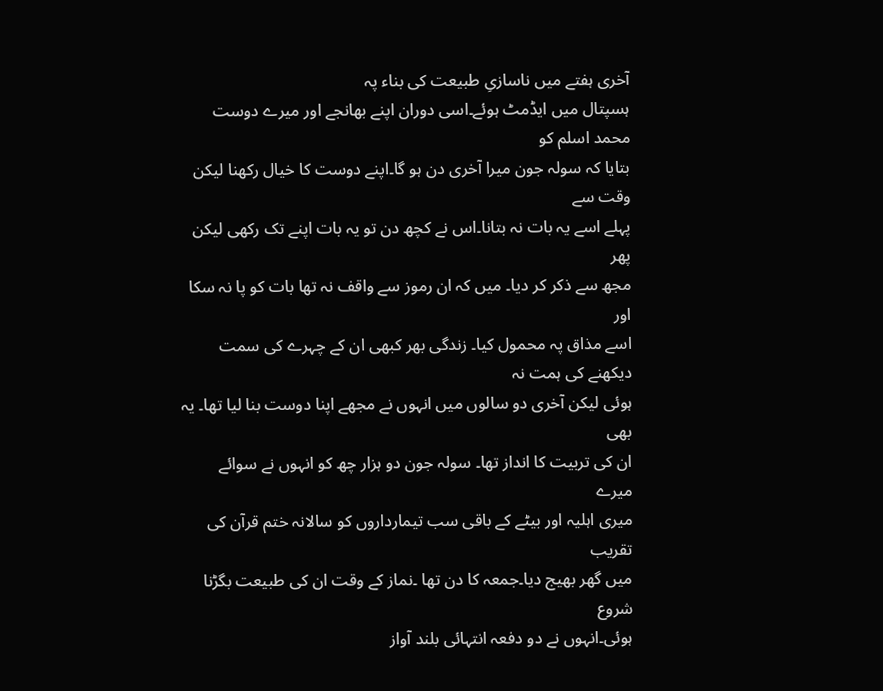آخری ہفتے میں ناسازیِ طبیعت کی بناء پہ
ہسپتال میں ایڈمٹ ہوئے۔اسی دوران اپنے بھانجے اور میرے دوست محمد اسلم کو
بتایا کہ سولہ جون میرا آخری دن ہو گا۔اپنے دوست کا خیال رکھنا لیکن وقت سے
پہلے اسے یہ بات نہ بتانا۔اس نے کچھ دن تو یہ بات اپنے تک رکھی لیکن پھر
مجھ سے ذکر کر دیا۔ میں کہ ان رموز سے واقف نہ تھا بات کو پا نہ سکا اور
اسے مذاق پہ محمول کیا۔ زندگی بھر کبھی ان کے چہرے کی سمت دیکھنے کی ہمت نہ
ہوئی لیکن آخری دو سالوں میں انہوں نے مجھے اپنا دوست بنا لیا تھا۔ یہ بھی
ان کی تربیت کا انداز تھا۔ سولہ جون دو ہزار چھ کو انہوں نے سوائے میرے
میری اہلیہ اور بیٹے کے باقی سب تیمارداروں کو سالانہ ختم قرآن کی تقریب
میں گھر بھیج دیا۔جمعہ کا دن تھا ۔نماز کے وقت ان کی طبیعت بگڑنا شروع
ہوئی۔انہوں نے دو دفعہ انتہائی بلند آواز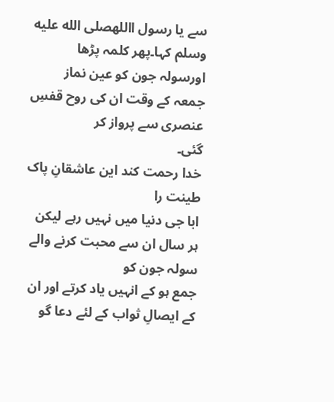سے یا رسول االلهصلى الله عليه وسلم کہا۔پھر کلمہ پڑھا
اورسولہ جون کو عین نماز جمعہ کے وقت ان کی روح قفسِ عنصری سے پرواز کر
گئی۔
خدا رحمت کند این عاشقانِ پاک طینت را
ابا جی دنیا میں نہیں رہے لیکن ہر سال ان سے محبت کرنے والے سولہ جون کو
جمع ہو کے انہیں یاد کرتے اور ان کے ایصالِ ثواب کے لئے دعا گو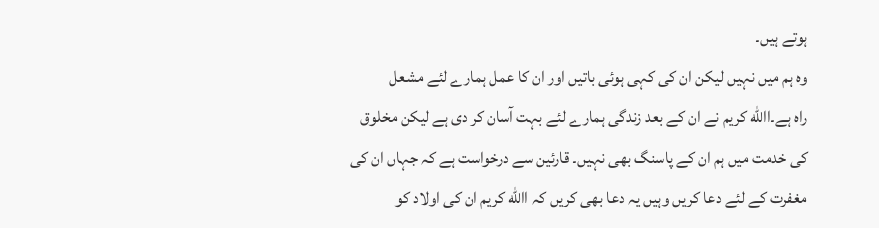ہوتے ہیں۔
وہ ہم میں نہیں لیکن ان کی کہی ہوئی باتیں اور ان کا عمل ہمارے لئے مشعل
راہ ہے۔االله کریم نے ان کے بعد زندگی ہمارے لئے بہت آسان کر دی ہے لیکن مخلوق
کی خدمت میں ہم ان کے پاسنگ بھی نہیں۔ قارئین سے درخواست ہے کہ جہاں ان کی
مغفرت کے لئے دعا کریں وہیں یہ دعا بھی کریں کہ االله کریم ان کی اولاد کو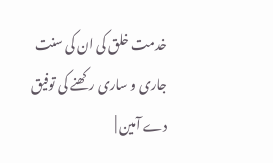خدمت خلق کی ان کی سنت جاری و ساری رکھنے کی توفیق دے آمین |